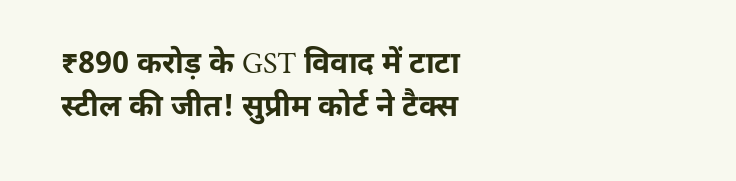₹890 करोड़ के GST विवाद में टाटा स्टील की जीत! सुप्रीम कोर्ट ने टैक्स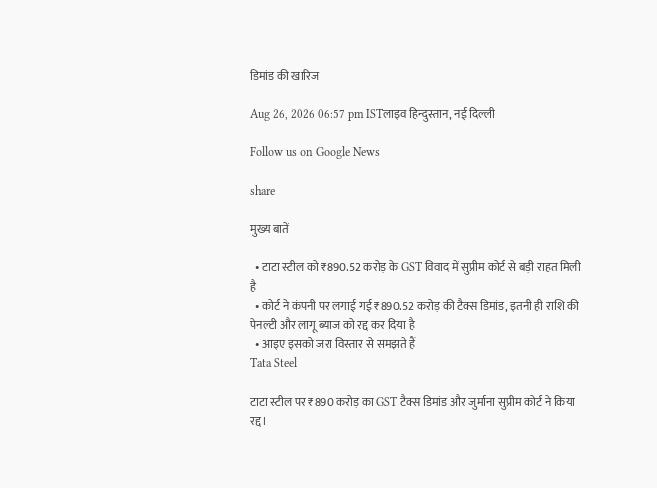डिमांड की खारिज

Aug 26, 2026 06:57 pm ISTलाइव हिन्दुस्तान, नई दिल्ली

Follow us on Google News

share

मुख्य बातें

  • टाटा स्टील को ₹890.52 करोड़ के GST विवाद में सुप्रीम कोर्ट से बड़ी राहत मिली है
  • कोर्ट ने कंपनी पर लगाई गई ₹890.52 करोड़ की टैक्स डिमांड, इतनी ही राशि की पेनल्टी और लागू ब्याज को रद्द कर दिया है
  • आइए इसको जरा विस्तार से समझते हैं
Tata Steel

टाटा स्टील पर ₹890 करोड़ का GST टैक्स डिमांड और जुर्माना सुप्रीम कोर्ट ने किया रद्द।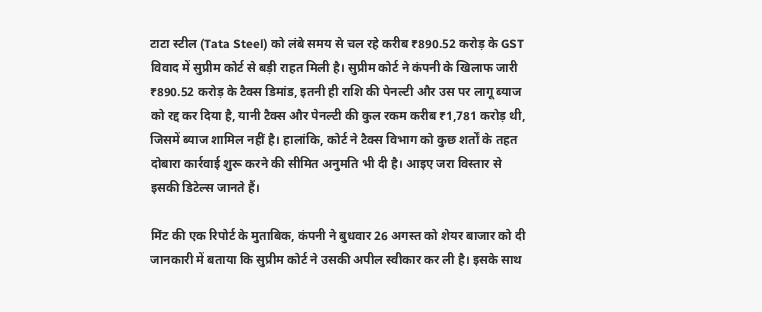टाटा स्टील (Tata Steel) को लंबे समय से चल रहे करीब ₹890.52 करोड़ के GST विवाद में सुप्रीम कोर्ट से बड़ी राहत मिली है। सुप्रीम कोर्ट ने कंपनी के खिलाफ जारी ₹890.52 करोड़ के टैक्स डिमांड, इतनी ही राशि की पेनल्टी और उस पर लागू ब्याज को रद्द कर दिया है, यानी टैक्स और पेनल्टी की कुल रकम करीब ₹1,781 करोड़ थी, जिसमें ब्याज शामिल नहीं है। हालांकि, कोर्ट ने टैक्स विभाग को कुछ शर्तों के तहत दोबारा कार्रवाई शुरू करने की सीमित अनुमति भी दी है। आइए जरा विस्तार से इसकी डिटेल्स जानते हैं।

मिंट की एक रिपोर्ट के मुताबिक, कंपनी ने बुधवार 26 अगस्त को शेयर बाजार को दी जानकारी में बताया कि सुप्रीम कोर्ट ने उसकी अपील स्वीकार कर ली है। इसके साथ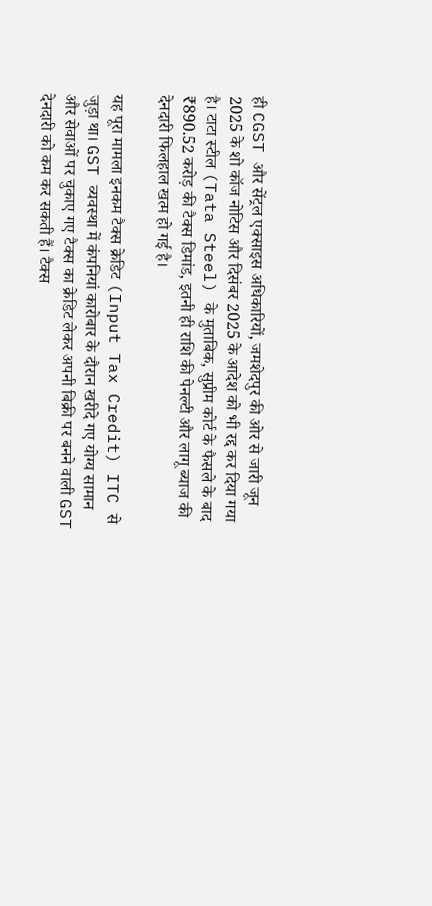ही CGST और सेंट्रल एक्साइस अधिकारियों, जमशेदपुर की ओर से जारी जून 2025 के शो कॉज नोटिस और दिसंबर 2025 के आदेश को भी रद्द कर दिया गया है। टाटा स्टील (Tata Steel) के मुताबिक, सुप्रीम कोर्ट के फैसले के बाद ₹890.52 करोड़ की टैक्स डिमांड, इतनी ही राशि की पेनल्टी और लागू ब्याज की देनदारी फिलहाल खत्म हो गई है।

यह पूरा मामला इनकम टैक्स क्रेडिट (Input Tax Credit) ITC से जुड़ा था। GST व्यवस्था में कंपनियां कारोबार के दौरान खरीदे गए योग्य सामान और सेवाओं पर चुकाए गए टैक्स का क्रेडिट लेकर अपनी बिक्री पर बनने वाली GST देनदारी को कम कर सकती हैं। टैक्स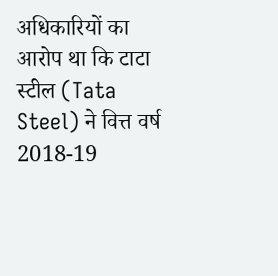अधिकारियों का आरोप था कि टाटा स्टील (Tata Steel) ने वित्त वर्ष 2018-19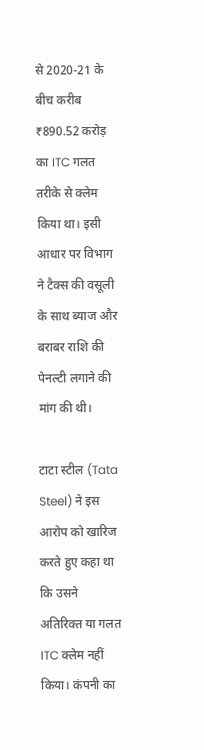से 2020-21 के बीच करीब ₹890.52 करोड़ का ITC गलत तरीके से क्लेम किया था। इसी आधार पर विभाग ने टैक्स की वसूली के साथ ब्याज और बराबर राशि की पेनल्टी लगाने की मांग की थी।

टाटा स्टील (Tata Steel) ने इस आरोप को खारिज करते हुए कहा था कि उसने अतिरिक्त या गलत ITC क्लेम नहीं किया। कंपनी का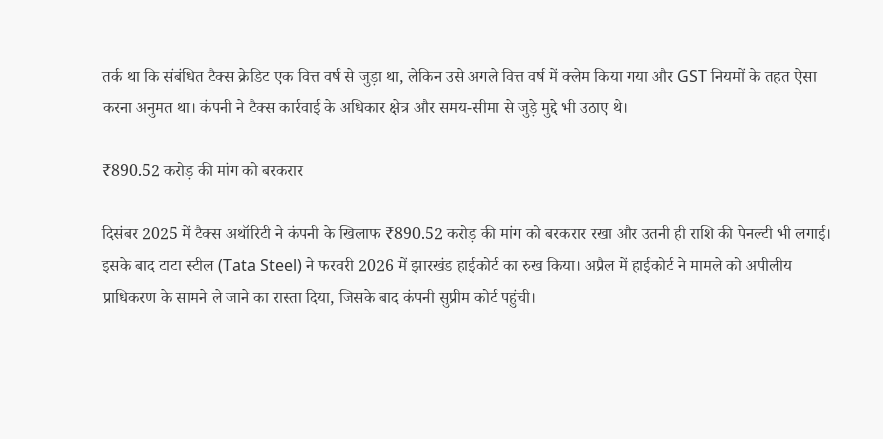तर्क था कि संबंधित टैक्स क्रेडिट एक वित्त वर्ष से जुड़ा था, लेकिन उसे अगले वित्त वर्ष में क्लेम किया गया और GST नियमों के तहत ऐसा करना अनुमत था। कंपनी ने टैक्स कार्रवाई के अधिकार क्षेत्र और समय-सीमा से जुड़े मुद्दे भी उठाए थे।

₹890.52 करोड़ की मांग को बरकरार

दिसंबर 2025 में टैक्स अथॉरिटी ने कंपनी के खिलाफ ₹890.52 करोड़ की मांग को बरकरार रखा और उतनी ही राशि की पेनल्टी भी लगाई। इसके बाद टाटा स्टील (Tata Steel) ने फरवरी 2026 में झारखंड हाईकोर्ट का रुख किया। अप्रैल में हाईकोर्ट ने मामले को अपीलीय प्राधिकरण के सामने ले जाने का रास्ता दिया, जिसके बाद कंपनी सुप्रीम कोर्ट पहुंची।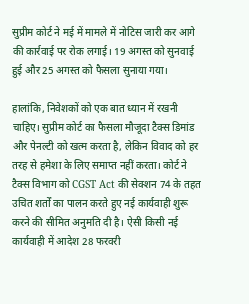सुप्रीम कोर्ट ने मई में मामले में नोटिस जारी कर आगे की कार्रवाई पर रोक लगाई। 19 अगस्त को सुनवाई हुई और 25 अगस्त को फैसला सुनाया गया।

हालांकि, निवेशकों को एक बात ध्यान में रखनी चाहिए। सुप्रीम कोर्ट का फैसला मौजूदा टैक्स डिमांड और पेनल्टी को खत्म करता है, लेकिन विवाद को हर तरह से हमेशा के लिए समाप्त नहीं करता। कोर्ट ने टैक्स विभाग को CGST Act की सेक्शन 74 के तहत उचित शर्तों का पालन करते हुए नई कार्यवाही शुरू करने की सीमित अनुमति दी है। ऐसी किसी नई कार्यवाही में आदेश 28 फरवरी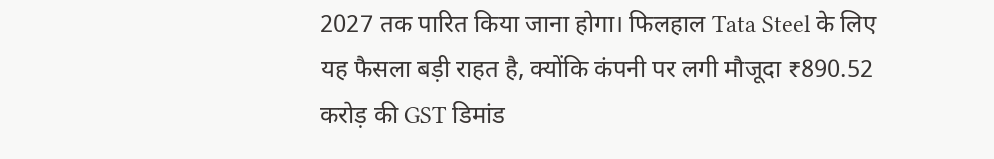2027 तक पारित किया जाना होगा। फिलहाल Tata Steel के लिए यह फैसला बड़ी राहत है, क्योंकि कंपनी पर लगी मौजूदा ₹890.52 करोड़ की GST डिमांड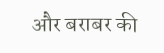और बराबर की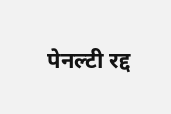पेनल्टी रद्द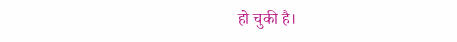हो चुकी है।